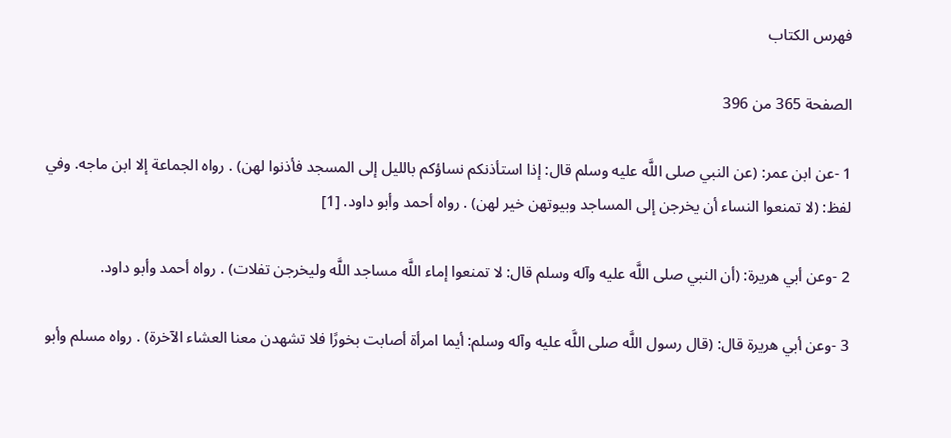فهرس الكتاب

الصفحة 365 من 396

1 -عن ابن عمر: (عن النبي صلى اللَّه عليه وسلم قال: إذا استأذنكم نساؤكم بالليل إلى المسجد فأذنوا لهن) . رواه الجماعة إلا ابن ماجه. وفي لفظ: (لا تمنعوا النساء أن يخرجن إلى المساجد وبيوتهن خير لهن) . رواه أحمد وأبو داود. [1]

2 -وعن أبي هريرة: (أن النبي صلى اللَّه عليه وآله وسلم قال: لا تمنعوا إماء اللَّه مساجد اللَّه وليخرجن تفلات) . رواه أحمد وأبو داود.

3 -وعن أبي هريرة قال: (قال رسول اللَّه صلى اللَّه عليه وآله وسلم: أيما امرأة أصابت بخورًا فلا تشهدن معنا العشاء الآخرة) . رواه مسلم وأبو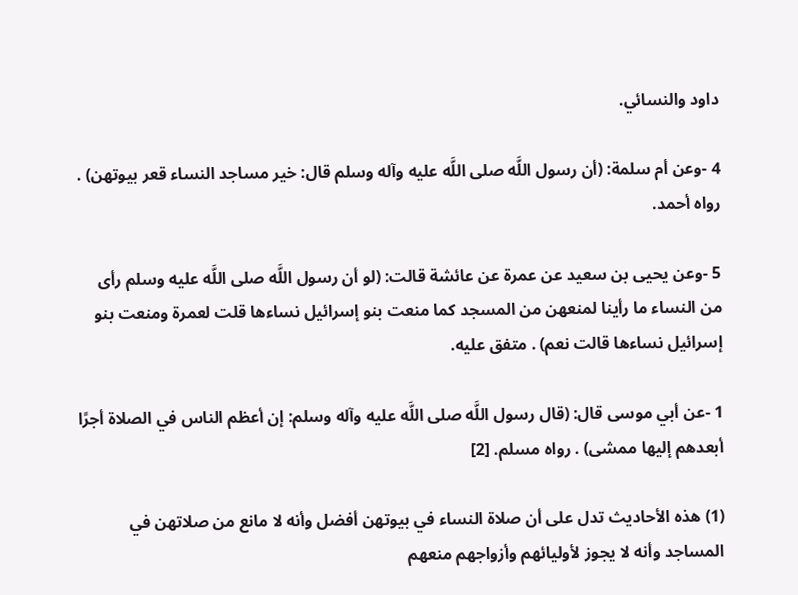داود والنسائي.

4 -وعن أم سلمة: (أن رسول اللَّه صلى اللَّه عليه وآله وسلم قال: خير مساجد النساء قعر بيوتهن) . رواه أحمد.

5 -وعن يحيى بن سعيد عن عمرة عن عائشة قالت: (لو أن رسول اللَّه صلى اللَّه عليه وسلم رأى من النساء ما رأينا لمنعهن من المسجد كما منعت بنو إسرائيل نساءها قلت لعمرة ومنعت بنو إسرائيل نساءها قالت نعم) . متفق عليه.

1 -عن أبي موسى قال: (قال رسول اللَّه صلى اللَّه عليه وآله وسلم: إن أعظم الناس في الصلاة أجرًا أبعدهم إليها ممشى) . رواه مسلم. [2]

(1) هذه الأحاديث تدل على أن صلاة النساء في بيوتهن أفضل وأنه لا مانع من صلاتهن في المساجد وأنه لا يجوز لأوليائهم وأزواجهم منعهم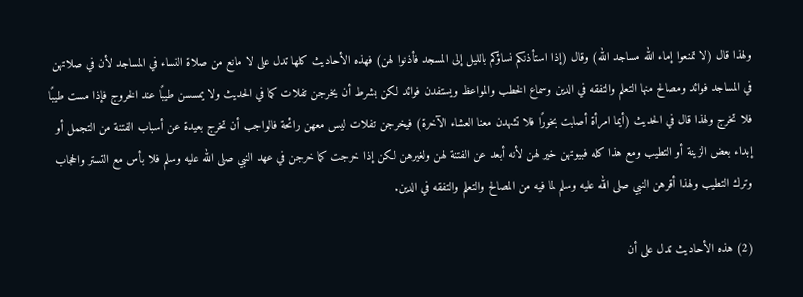ولهذا قال (لا تمنعوا إماء الله مساجد الله) وقال (إذا استأذنكم نساؤكم بالليل إلى المسجد فأذنوا لهن) فهذه الأحاديث كلها تدل على لا مانع من صلاة النساء في المساجد لأن في صلاتهن في المساجد فوائد ومصالح منها التعلم والتفقه في الدين وسماع الخطب والمواعظ ويستفدن فوائد لكن بشرط أن يخرجن تفلات كما في الحديث ولا يمسسن طيبًا عند الخروج فإذا مست طيبًا فلا تخرج ولهذا قال في الحديث (أيما امرأة أصابت بخورًا فلا تشهدن معنا العشاء الآخرة) فيخرجن تفلات ليس معهن رائحة فالواجب أن تخرج بعيدة عن أسباب الفتنة من التجمل أو إبداء بعض الزينة أو التطيب ومع هذا كله فبيوتهن خير لهن لأنه أبعد عن الفتنة لهن ولغيرهن لكن إذا خرجت كما خرجن في عهد النبي صلى الله عليه وسلم فلا بأس مع التستر والحجاب وترك التطيب ولهذا أقرهن النبي صلى الله عليه وسلم لما فيه من المصالح والتعلم والتفقه في الدين.

(2) هذه الأحاديث تدل على أن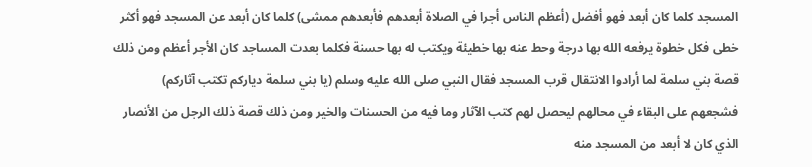المسجد كلما كان أبعد فهو أفضل (أعظم الناس أجرا في الصلاة أبعدهم فأبعدهم ممشى) كلما كان أبعد عن المسجد فهو أكثر خطى فكل خطوة يرفعه الله بها درجة وحط عنه بها خطيئة ويكتب له بها حسنة فكلما بعدت المساجد كان الأجر أعظم ومن ذلك قصة بني سلمة لما أرادوا الانتقال قرب المسجد فقال النبي صلى الله عليه وسلم (يا بني سلمة دياركم تكتب آثاركم) فشجعهم على البقاء في محالهم ليحصل لهم كتب الآثار وما فيه من الحسنات والخير ومن ذلك قصة ذلك الرجل من الأنصار الذي كان لا أبعد من المسجد منه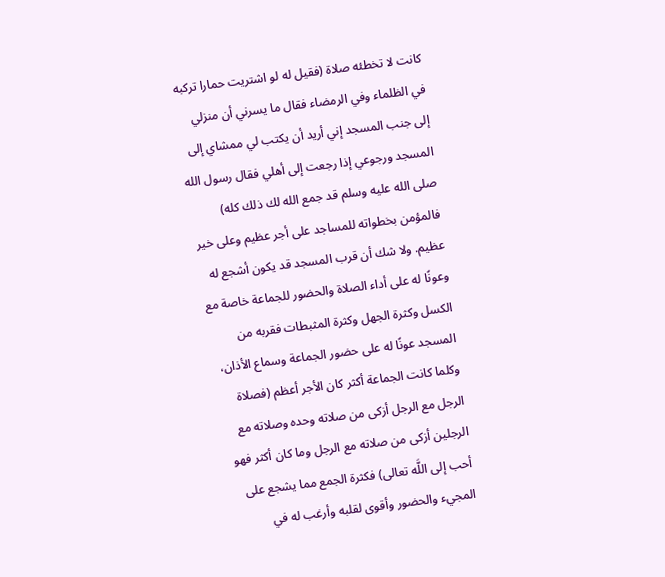كانت لا تخطئه صلاة (فقيل له لو اشتريت حمارا تركبه في الظلماء وفي الرمضاء فقال ما يسرني أن منزلي إلى جنب المسجد إني أريد أن يكتب لي ممشاي إلى المسجد ورجوعي إذا رجعت إلى أهلي فقال رسول الله صلى الله عليه وسلم قد جمع الله لك ذلك كله) فالمؤمن بخطواته للمساجد على أجر عظيم وعلى خير عظيم. ولا شك أن قرب المسجد قد يكون أشجع له وعونًا له على أداء الصلاة والحضور للجماعة خاصة مع الكسل وكثرة الجهل وكثرة المثبطات فقربه من المسجد عونًا له على حضور الجماعة وسماع الأذان، وكلما كانت الجماعة أكثر كان الأجر أعظم (فصلاة الرجل مع الرجل أزكى من صلاته وحده وصلاته مع الرجلين أزكى من صلاته مع الرجل وما كان أكثر فهو أحب إلى اللَّه تعالى) فكثرة الجمع مما يشجع على المجيء والحضور وأقوى لقلبه وأرغب له في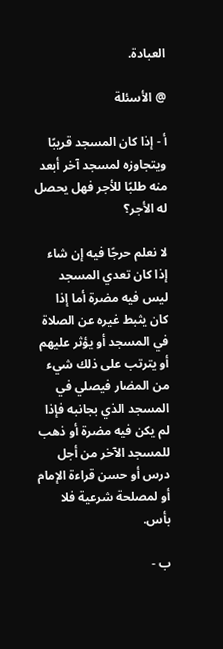العبادة.

@ الأسئلة

أ - إذا كان المسجد قريبًا ويتجاوزه لمسجد آخر أبعد منه طلبًا للأجر فهل يحصل له الأجر؟

لا نعلم حرجًا فيه إن شاء إذا كان تعدي المسجد ليس فيه مضرة أما إذا كان يثبط غيره عن الصلاة في المسجد أو يؤثر عليهم أو يترتب على ذلك شيء من المضار فيصلي في المسجد الذي بجانبه فإذا لم يكن فيه مضرة أو ذهب للمسجد الآخر من أجل درس أو حسن قراءة الإمام أو لمصلحة شرعية فلا بأس.

ب -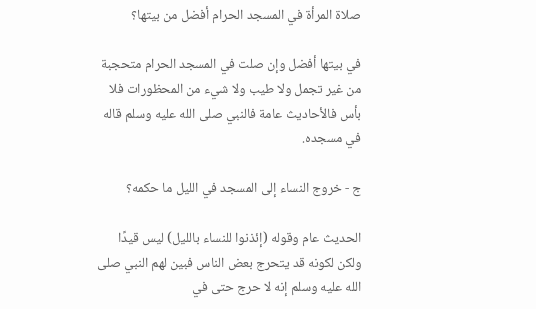صلاة المرأة في المسجد الحرام أفضل من بيتها؟

في بيتها أفضل وإن صلت في المسجد الحرام متحجبة من غير تجمل ولا طيب ولا شيء من المحظورات فلا بأس فالأحاديث عامة فالنبي صلى الله عليه وسلم قاله في مسجده.

ج - خروج النساء إلى المسجد في الليل ما حكمه؟

الحديث عام وقوله (إئذنوا للنساء بالليل) ليس قيدًا ولكن لكونه قد يتحرج بعض الناس فبين لهم النبي صلى الله عليه وسلم إنه لا حرج حتى في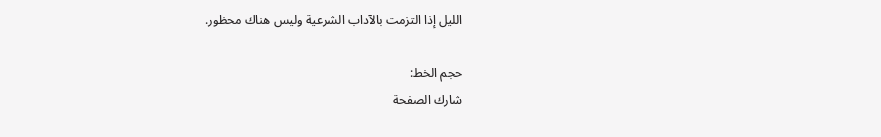الليل إذا التزمت بالآداب الشرعية وليس هناك محظور.

حجم الخط:
شارك الصفحة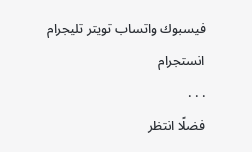فيسبوك واتساب تويتر تليجرام انستجرام
. . .
فضلًا انتظر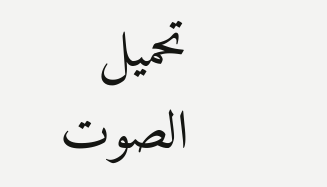تحميل الصوت